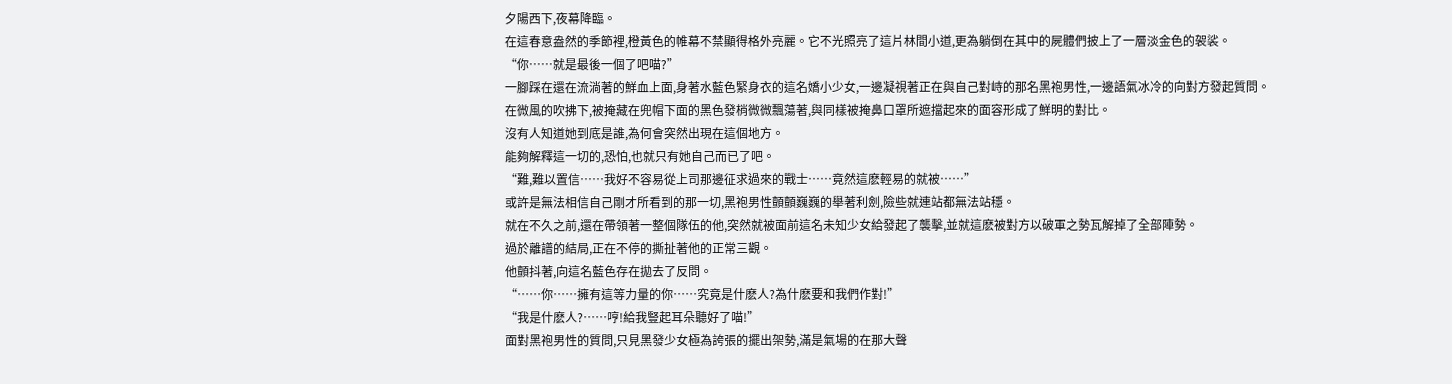夕陽西下,夜幕降臨。
在這春意盎然的季節裡,橙黃色的帷幕不禁顯得格外亮麗。它不光照亮了這片林間小道,更為躺倒在其中的屍體們披上了一層淡金色的袈裟。
“你……就是最後一個了吧喵?”
一腳踩在還在流淌著的鮮血上面,身著水藍色緊身衣的這名嬌小少女,一邊凝視著正在與自己對峙的那名黑袍男性,一邊語氣冰冷的向對方發起質問。
在微風的吹拂下,被掩藏在兜帽下面的黑色發梢微微飄蕩著,與同樣被掩鼻口罩所遮擋起來的面容形成了鮮明的對比。
沒有人知道她到底是誰,為何會突然出現在這個地方。
能夠解釋這一切的,恐怕,也就只有她自己而已了吧。
“難,難以置信……我好不容易從上司那邊征求過來的戰士……竟然這麽輕易的就被……”
或許是無法相信自己剛才所看到的那一切,黑袍男性顫顫巍巍的舉著利劍,險些就連站都無法站穩。
就在不久之前,還在帶領著一整個隊伍的他,突然就被面前這名未知少女給發起了襲擊,並就這麽被對方以破軍之勢瓦解掉了全部陣勢。
過於離譜的結局,正在不停的撕扯著他的正常三觀。
他顫抖著,向這名藍色存在拋去了反問。
“……你……擁有這等力量的你……究竟是什麽人?為什麽要和我們作對!”
“我是什麽人?……哼!給我豎起耳朵聽好了喵!”
面對黑袍男性的質問,只見黑發少女極為誇張的擺出架勢,滿是氣場的在那大聲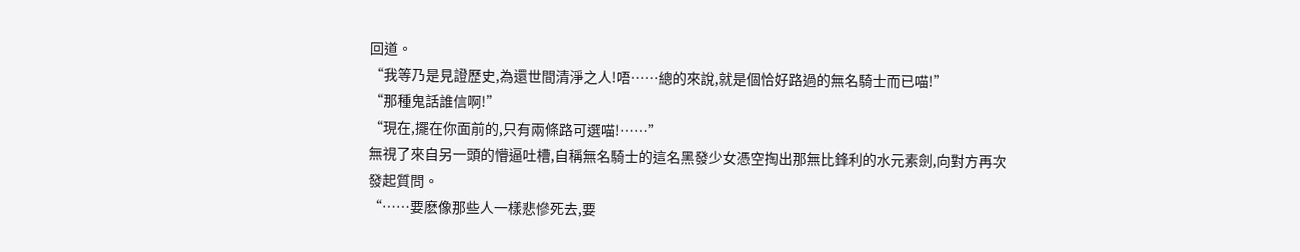回道。
“我等乃是見證歷史,為還世間清淨之人!唔……總的來說,就是個恰好路過的無名騎士而已喵!”
“那種鬼話誰信啊!”
“現在,擺在你面前的,只有兩條路可選喵!……”
無視了來自另一頭的懵逼吐槽,自稱無名騎士的這名黑發少女憑空掏出那無比鋒利的水元素劍,向對方再次發起質問。
“……要麽像那些人一樣悲慘死去,要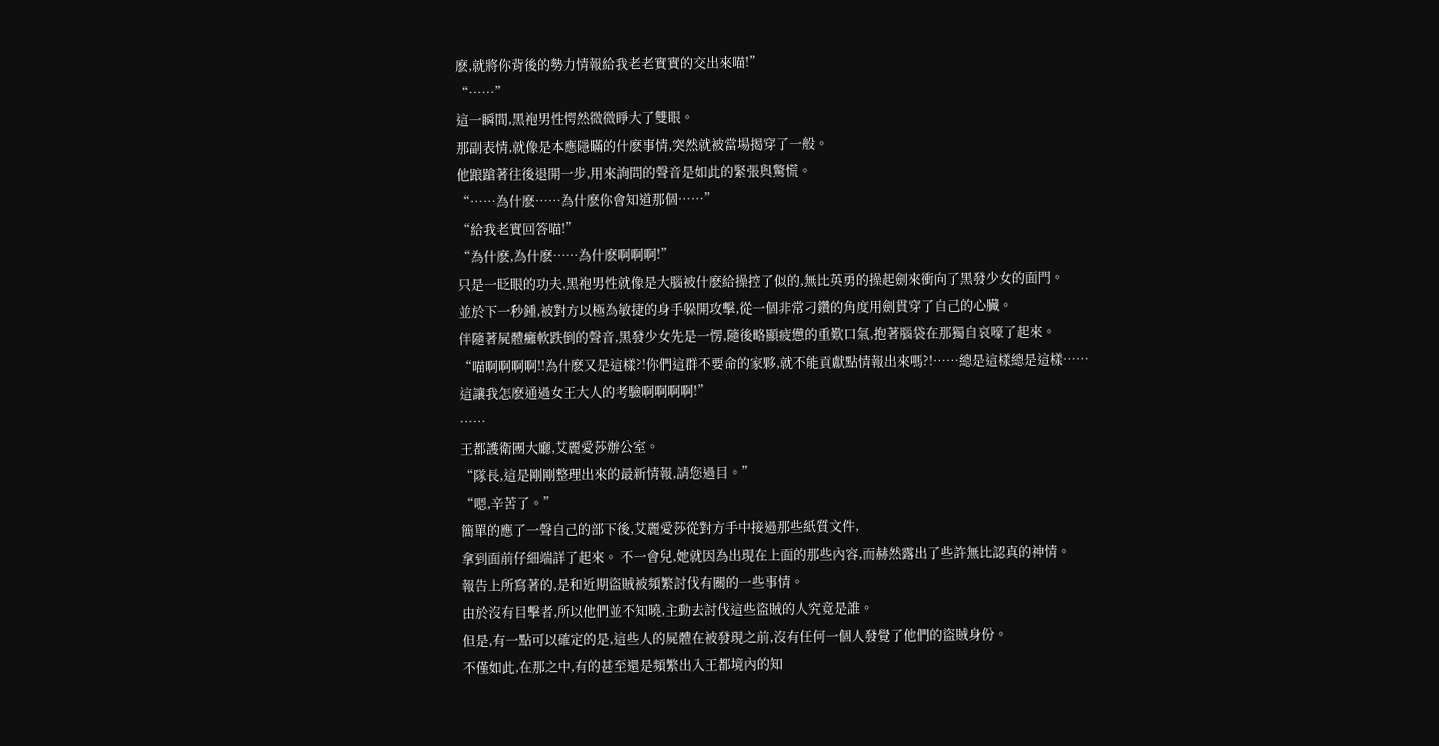麽,就將你背後的勢力情報給我老老實實的交出來喵!”
“……”
這一瞬間,黑袍男性愕然微微睜大了雙眼。
那副表情,就像是本應隱瞞的什麽事情,突然就被當場揭穿了一般。
他踉蹌著往後退開一步,用來詢問的聲音是如此的緊張與驚慌。
“……為什麽……為什麽你會知道那個……”
“給我老實回答喵!”
“為什麽,為什麽……為什麽啊啊啊!”
只是一眨眼的功夫,黑袍男性就像是大腦被什麽給操控了似的,無比英勇的操起劍來衝向了黑發少女的面門。
並於下一秒鍾,被對方以極為敏捷的身手躲開攻擊,從一個非常刁鑽的角度用劍貫穿了自己的心臟。
伴隨著屍體癱軟跌倒的聲音,黑發少女先是一愣,隨後略顯疲憊的重歎口氣,抱著腦袋在那獨自哀嚎了起來。
“喵啊啊啊啊!!為什麽又是這樣?!你們這群不要命的家夥,就不能貢獻點情報出來嗎?!……總是這樣總是這樣……這讓我怎麽通過女王大人的考驗啊啊啊啊!”
……
王都護衛團大廳,艾麗愛莎辦公室。
“隊長,這是剛剛整理出來的最新情報,請您過目。”
“嗯,辛苦了。”
簡單的應了一聲自己的部下後,艾麗愛莎從對方手中接過那些紙質文件,
拿到面前仔細端詳了起來。 不一會兒,她就因為出現在上面的那些內容,而赫然露出了些許無比認真的神情。
報告上所寫著的,是和近期盜賊被頻繁討伐有關的一些事情。
由於沒有目擊者,所以他們並不知曉,主動去討伐這些盜賊的人究竟是誰。
但是,有一點可以確定的是,這些人的屍體在被發現之前,沒有任何一個人發覺了他們的盜賊身份。
不僅如此,在那之中,有的甚至還是頻繁出入王都境內的知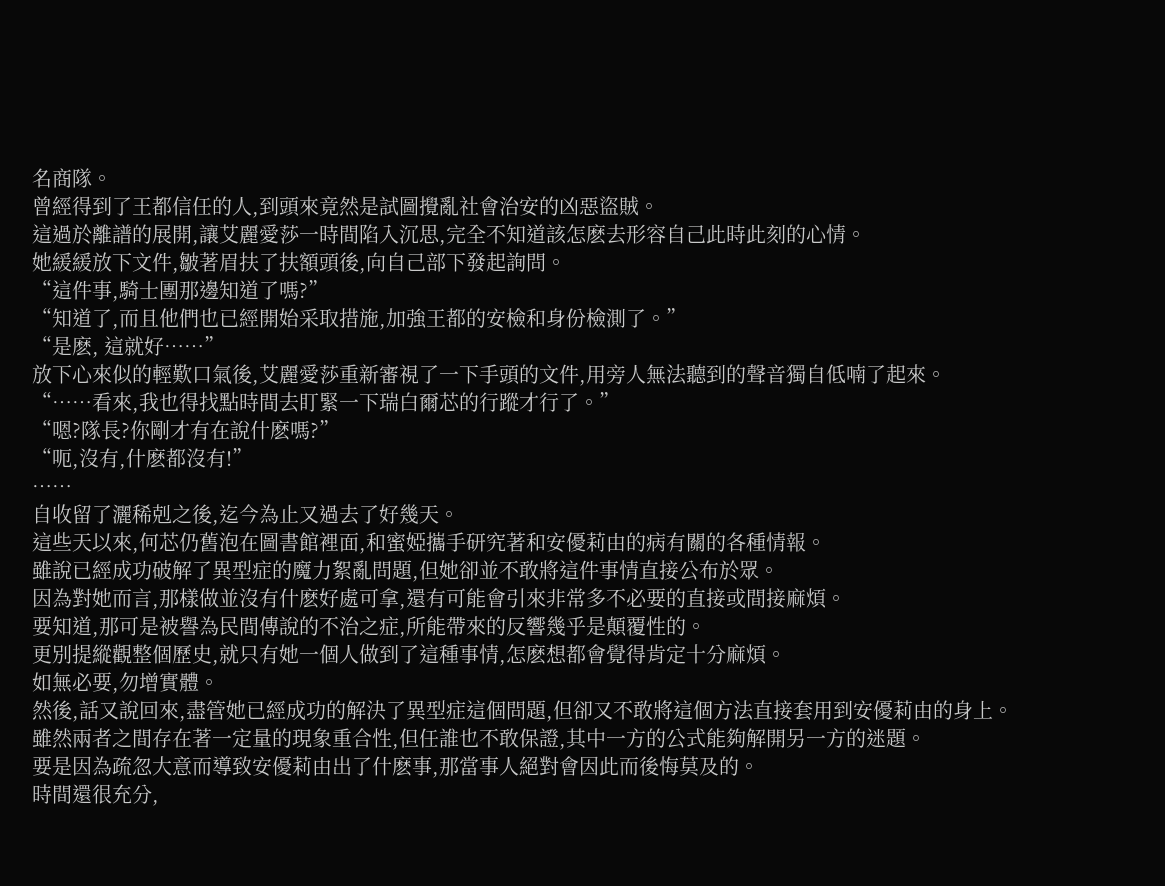名商隊。
曾經得到了王都信任的人,到頭來竟然是試圖攪亂社會治安的凶惡盜賊。
這過於離譜的展開,讓艾麗愛莎一時間陷入沉思,完全不知道該怎麽去形容自己此時此刻的心情。
她緩緩放下文件,皺著眉扶了扶額頭後,向自己部下發起詢問。
“這件事,騎士團那邊知道了嗎?”
“知道了,而且他們也已經開始采取措施,加強王都的安檢和身份檢測了。”
“是麽, 這就好……”
放下心來似的輕歎口氣後,艾麗愛莎重新審視了一下手頭的文件,用旁人無法聽到的聲音獨自低喃了起來。
“……看來,我也得找點時間去盯緊一下瑞白爾芯的行蹤才行了。”
“嗯?隊長?你剛才有在說什麽嗎?”
“呃,沒有,什麽都沒有!”
……
自收留了灑稀剋之後,迄今為止又過去了好幾天。
這些天以來,何芯仍舊泡在圖書館裡面,和蜜婭攜手研究著和安優莉由的病有關的各種情報。
雖說已經成功破解了異型症的魔力絮亂問題,但她卻並不敢將這件事情直接公布於眾。
因為對她而言,那樣做並沒有什麽好處可拿,還有可能會引來非常多不必要的直接或間接麻煩。
要知道,那可是被譽為民間傳說的不治之症,所能帶來的反響幾乎是顛覆性的。
更別提縱觀整個歷史,就只有她一個人做到了這種事情,怎麽想都會覺得肯定十分麻煩。
如無必要,勿增實體。
然後,話又說回來,盡管她已經成功的解決了異型症這個問題,但卻又不敢將這個方法直接套用到安優莉由的身上。
雖然兩者之間存在著一定量的現象重合性,但任誰也不敢保證,其中一方的公式能夠解開另一方的迷題。
要是因為疏忽大意而導致安優莉由出了什麽事,那當事人絕對會因此而後悔莫及的。
時間還很充分,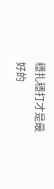穩扎穩打才是最好的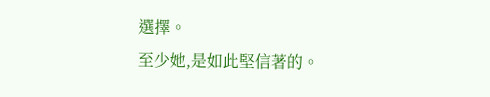選擇。
至少她,是如此堅信著的。